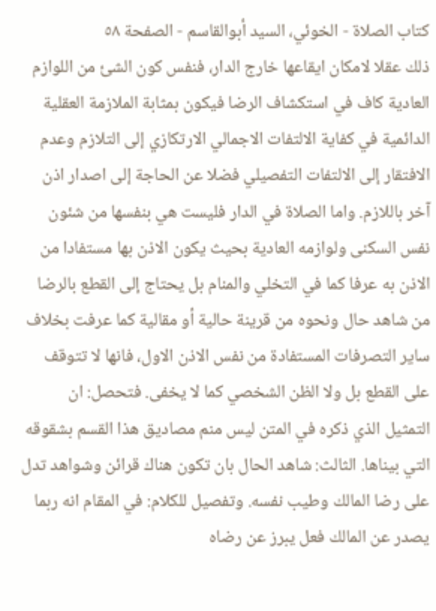كتاب الصلاة - الخوئي، السيد أبوالقاسم - الصفحة ٥٨
ذلك عقلا لامكان ايقاعها خارج الدار، فنفس كون الشئ من اللوازم العادية كاف في استكشاف الرضا فيكون بمثابة الملازمة العقلية الدائمية في كفاية الالتفات الاجمالي الارتكازي إلى التلازم وعدم الافتقار إلى الالتفات التفصيلي فضلا عن الحاجة إلى اصدار اذن آخر باللازم. واما الصلاة في الدار فليست هي بنفسها من شئون نفس السكنى ولوازمه العادية بحيث يكون الاذن بها مستفادا من الاذن به عرفا كما في التخلي والمنام بل يحتاج إلى القطع بالرضا من شاهد حال ونحوه من قرينة حالية أو مقالية كما عرفت بخلاف ساير التصرفات المستفادة من نفس الاذن الاول، فانها لا تتوقف على القطع بل ولا الظن الشخصي كما لا يخفى. فتحصل: ان التمثيل الذي ذكره في المتن ليس منم مصاديق هذا القسم بشقوقه التي بيناها. الثالث: شاهد الحال بان تكون هناك قرائن وشواهد تدل على رضا المالك وطيب نفسه. وتفصيل للكلام: في المقام انه ربما يصدر عن المالك فعل يبرز عن رضاه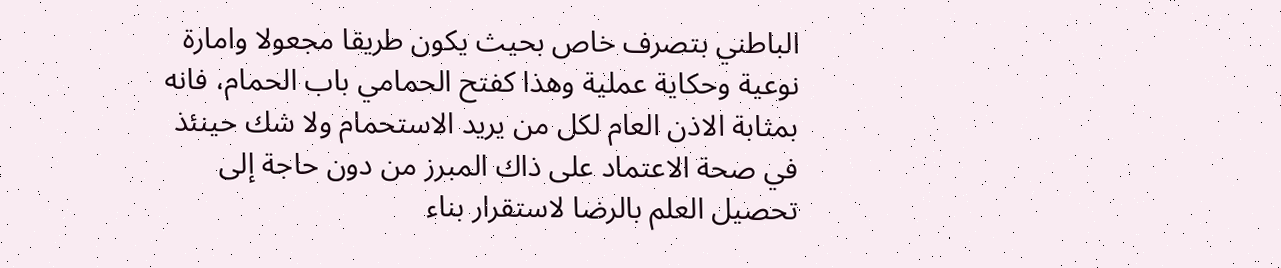الباطني بتصرف خاص بحيث يكون طريقا مجعولا وامارة نوعية وحكاية عملية وهذا كفتح الحمامي باب الحمام، فانه بمثابة الاذن العام لكل من يريد الاستحمام ولا شك حينئذ في صحة الاعتماد على ذاك المبرز من دون حاجة إلى تحصيل العلم بالرضا لاستقرار بناء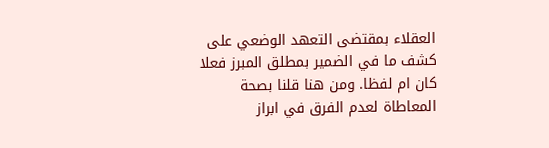العقلاء بمقتضى التعهد الوضعي على كشف ما في الضمير بمطلق المبرز فعلا كان ام لفظا. ومن هنا قلنا بصحة المعاطاة لعدم الفرق في ابراز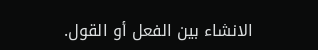الانشاء بين الفعل أو القول.